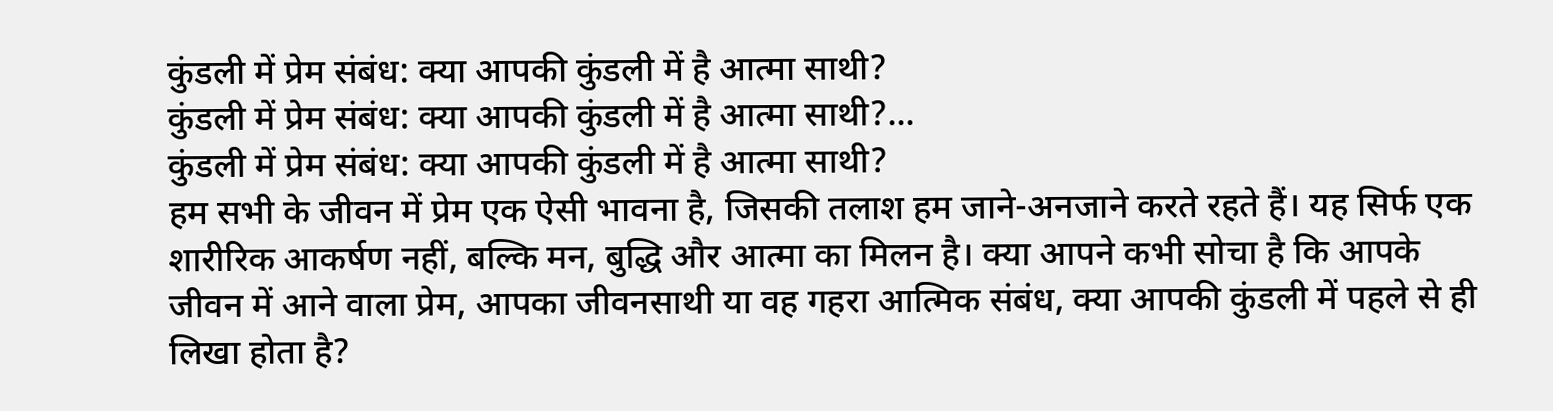कुंडली में प्रेम संबंध: क्या आपकी कुंडली में है आत्मा साथी?
कुंडली में प्रेम संबंध: क्या आपकी कुंडली में है आत्मा साथी?...
कुंडली में प्रेम संबंध: क्या आपकी कुंडली में है आत्मा साथी?
हम सभी के जीवन में प्रेम एक ऐसी भावना है, जिसकी तलाश हम जाने-अनजाने करते रहते हैं। यह सिर्फ एक शारीरिक आकर्षण नहीं, बल्कि मन, बुद्धि और आत्मा का मिलन है। क्या आपने कभी सोचा है कि आपके जीवन में आने वाला प्रेम, आपका जीवनसाथी या वह गहरा आत्मिक संबंध, क्या आपकी कुंडली में पहले से ही लिखा होता है?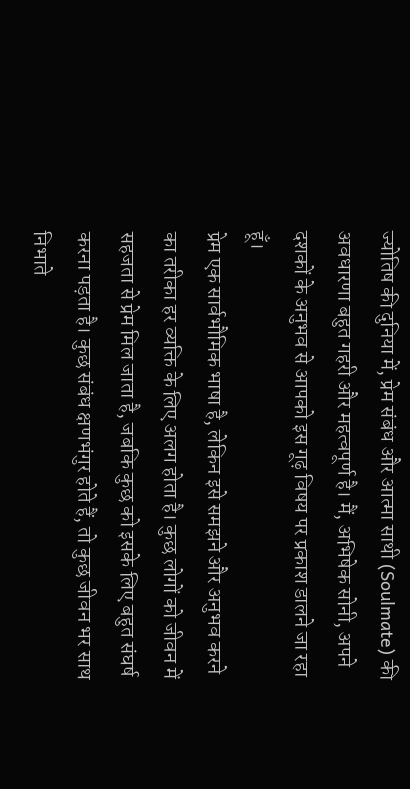ज्योतिष की दुनिया में, प्रेम संबंध और आत्मा साथी (Soulmate) की अवधारणा बहुत गहरी और महत्वपूर्ण है। मैं, अभिषेक सोनी, अपने दशकों के अनुभव से आपको इस गूढ़ विषय पर प्रकाश डालने जा रहा हूँ।
प्रेम एक सार्वभौमिक भाषा है, लेकिन इसे समझने और अनुभव करने का तरीका हर व्यक्ति के लिए अलग होता है। कुछ लोगों को जीवन में सहजता से प्रेम मिल जाता है, जबकि कुछ को इसके लिए बहुत संघर्ष करना पड़ता है। कुछ संबंध क्षणभंगुर होते हैं, तो कुछ जीवन भर साथ निभाते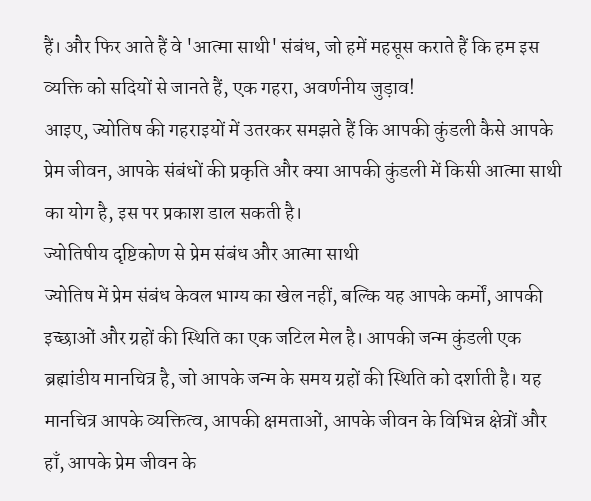हैं। और फिर आते हैं वे 'आत्मा साथी' संबंध, जो हमें महसूस कराते हैं कि हम इस व्यक्ति को सदियों से जानते हैं, एक गहरा, अवर्णनीय जुड़ाव!
आइए, ज्योतिष की गहराइयों में उतरकर समझते हैं कि आपकी कुंडली कैसे आपके प्रेम जीवन, आपके संबंधों की प्रकृति और क्या आपकी कुंडली में किसी आत्मा साथी का योग है, इस पर प्रकाश डाल सकती है।
ज्योतिषीय दृष्टिकोण से प्रेम संबंध और आत्मा साथी
ज्योतिष में प्रेम संबंध केवल भाग्य का खेल नहीं, बल्कि यह आपके कर्मों, आपकी इच्छाओं और ग्रहों की स्थिति का एक जटिल मेल है। आपकी जन्म कुंडली एक ब्रह्मांडीय मानचित्र है, जो आपके जन्म के समय ग्रहों की स्थिति को दर्शाती है। यह मानचित्र आपके व्यक्तित्व, आपकी क्षमताओं, आपके जीवन के विभिन्न क्षेत्रों और हाँ, आपके प्रेम जीवन के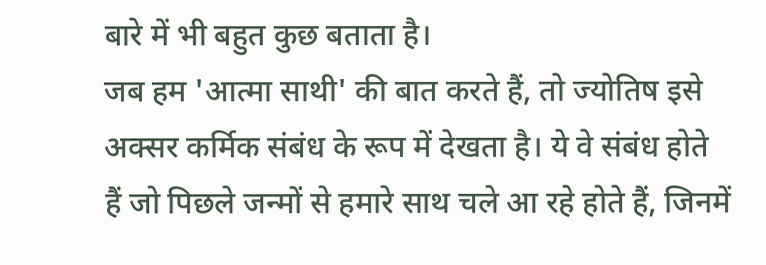बारे में भी बहुत कुछ बताता है।
जब हम 'आत्मा साथी' की बात करते हैं, तो ज्योतिष इसे अक्सर कर्मिक संबंध के रूप में देखता है। ये वे संबंध होते हैं जो पिछले जन्मों से हमारे साथ चले आ रहे होते हैं, जिनमें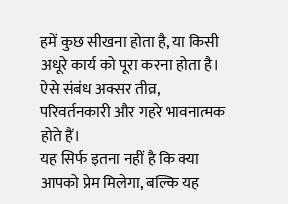हमें कुछ सीखना होता है, या किसी अधूरे कार्य को पूरा करना होता है। ऐसे संबंध अक्सर तीव्र, परिवर्तनकारी और गहरे भावनात्मक होते हैं।
यह सिर्फ इतना नहीं है कि क्या आपको प्रेम मिलेगा, बल्कि यह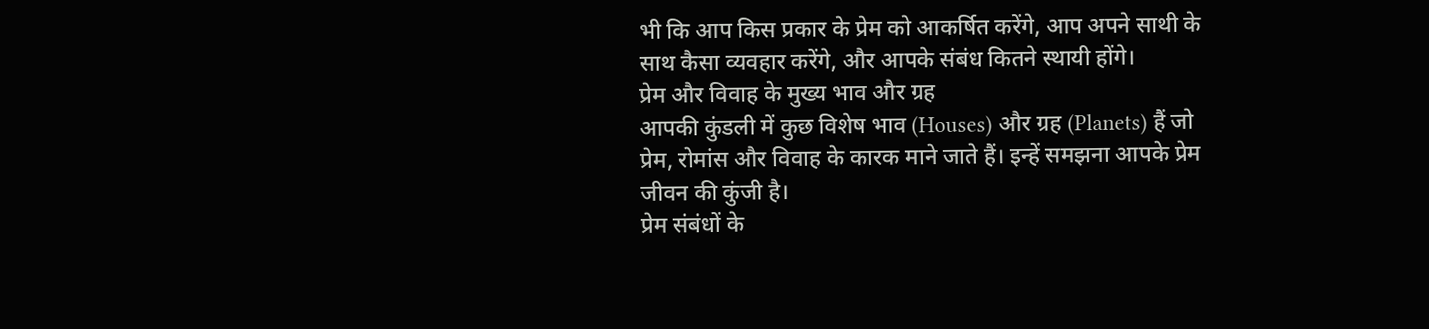भी कि आप किस प्रकार के प्रेम को आकर्षित करेंगे, आप अपने साथी के साथ कैसा व्यवहार करेंगे, और आपके संबंध कितने स्थायी होंगे।
प्रेम और विवाह के मुख्य भाव और ग्रह
आपकी कुंडली में कुछ विशेष भाव (Houses) और ग्रह (Planets) हैं जो प्रेम, रोमांस और विवाह के कारक माने जाते हैं। इन्हें समझना आपके प्रेम जीवन की कुंजी है।
प्रेम संबंधों के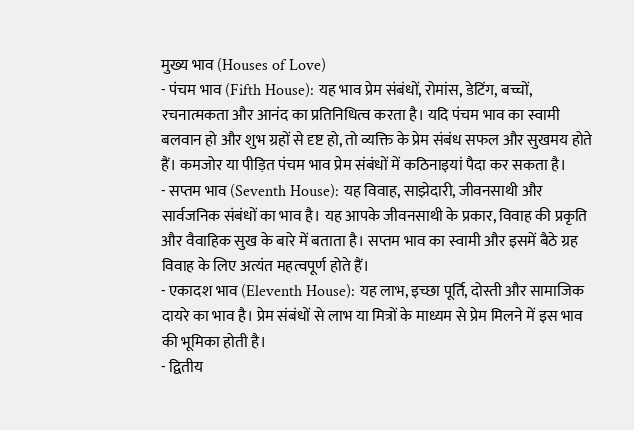मुख्य भाव (Houses of Love)
- पंचम भाव (Fifth House): यह भाव प्रेम संबंधों, रोमांस, डेटिंग, बच्चों, रचनात्मकता और आनंद का प्रतिनिधित्व करता है। यदि पंचम भाव का स्वामी बलवान हो और शुभ ग्रहों से दृष्ट हो, तो व्यक्ति के प्रेम संबंध सफल और सुखमय होते हैं। कमजोर या पीड़ित पंचम भाव प्रेम संबंधों में कठिनाइयां पैदा कर सकता है।
- सप्तम भाव (Seventh House): यह विवाह, साझेदारी, जीवनसाथी और सार्वजनिक संबंधों का भाव है। यह आपके जीवनसाथी के प्रकार, विवाह की प्रकृति और वैवाहिक सुख के बारे में बताता है। सप्तम भाव का स्वामी और इसमें बैठे ग्रह विवाह के लिए अत्यंत महत्वपूर्ण होते हैं।
- एकादश भाव (Eleventh House): यह लाभ, इच्छा पूर्ति, दोस्ती और सामाजिक दायरे का भाव है। प्रेम संबंधों से लाभ या मित्रों के माध्यम से प्रेम मिलने में इस भाव की भूमिका होती है।
- द्वितीय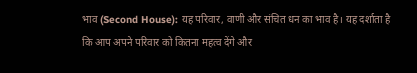भाव (Second House): यह परिवार, वाणी और संचित धन का भाव है। यह दर्शाता है कि आप अपने परिवार को कितना महत्व देंगे और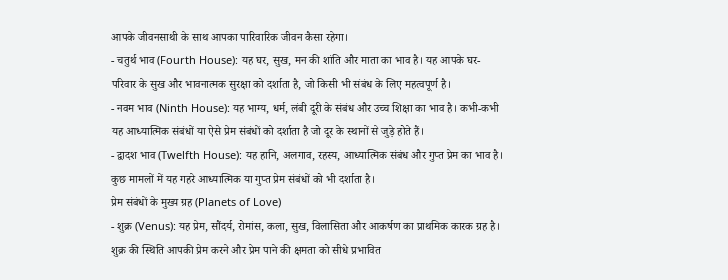आपके जीवनसाथी के साथ आपका पारिवारिक जीवन कैसा रहेगा।
- चतुर्थ भाव (Fourth House): यह घर, सुख, मन की शांति और माता का भाव है। यह आपके घर-परिवार के सुख और भावनात्मक सुरक्षा को दर्शाता है, जो किसी भी संबंध के लिए महत्वपूर्ण है।
- नवम भाव (Ninth House): यह भाग्य, धर्म, लंबी दूरी के संबंध और उच्च शिक्षा का भाव है। कभी-कभी यह आध्यात्मिक संबंधों या ऐसे प्रेम संबंधों को दर्शाता है जो दूर के स्थानों से जुड़े होते हैं।
- द्वादश भाव (Twelfth House): यह हानि, अलगाव, रहस्य, आध्यात्मिक संबंध और गुप्त प्रेम का भाव है। कुछ मामलों में यह गहरे आध्यात्मिक या गुप्त प्रेम संबंधों को भी दर्शाता है।
प्रेम संबंधों के मुख्य ग्रह (Planets of Love)
- शुक्र (Venus): यह प्रेम, सौंदर्य, रोमांस, कला, सुख, विलासिता और आकर्षण का प्राथमिक कारक ग्रह है। शुक्र की स्थिति आपकी प्रेम करने और प्रेम पाने की क्षमता को सीधे प्रभावित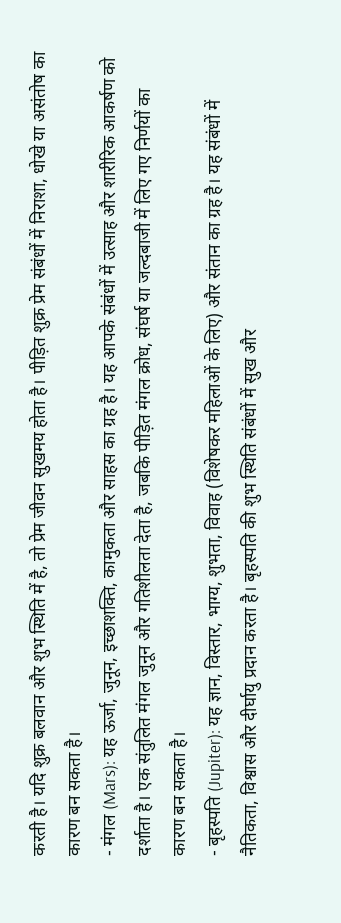करती है। यदि शुक्र बलवान और शुभ स्थिति में है, तो प्रेम जीवन सुखमय होता है। पीड़ित शुक्र प्रेम संबंधों में निराशा, धोखे या असंतोष का कारण बन सकता है।
- मंगल (Mars): यह ऊर्जा, जुनून, इच्छाशक्ति, कामुकता और साहस का ग्रह है। यह आपके संबंधों में उत्साह और शारीरिक आकर्षण को दर्शाता है। एक संतुलित मंगल जुनून और गतिशीलता देता है, जबकि पीड़ित मंगल क्रोध, संघर्ष या जल्दबाजी में लिए गए निर्णयों का कारण बन सकता है।
- बृहस्पति (Jupiter): यह ज्ञान, विस्तार, भाग्य, शुभता, विवाह (विशेषकर महिलाओं के लिए) और संतान का ग्रह है। यह संबंधों में नैतिकता, विश्वास और दीर्घायु प्रदान करता है। बृहस्पति की शुभ स्थिति संबंधों में सुख और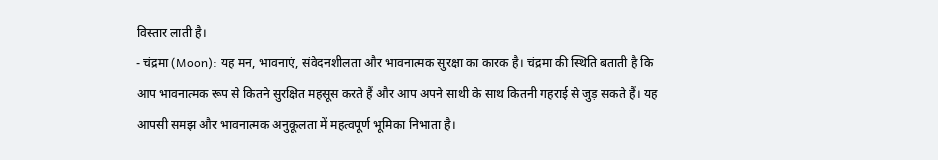विस्तार लाती है।
- चंद्रमा (Moon): यह मन, भावनाएं, संवेदनशीलता और भावनात्मक सुरक्षा का कारक है। चंद्रमा की स्थिति बताती है कि आप भावनात्मक रूप से कितने सुरक्षित महसूस करते हैं और आप अपने साथी के साथ कितनी गहराई से जुड़ सकते हैं। यह आपसी समझ और भावनात्मक अनुकूलता में महत्वपूर्ण भूमिका निभाता है।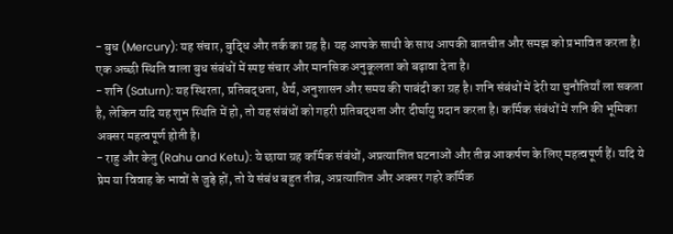- बुध (Mercury): यह संचार, बुद्धि और तर्क का ग्रह है। यह आपके साथी के साथ आपकी बातचीत और समझ को प्रभावित करता है। एक अच्छी स्थिति वाला बुध संबंधों में स्पष्ट संचार और मानसिक अनुकूलता को बढ़ावा देता है।
- शनि (Saturn): यह स्थिरता, प्रतिबद्धता, धैर्य, अनुशासन और समय की पाबंदी का ग्रह है। शनि संबंधों में देरी या चुनौतियाँ ला सकता है, लेकिन यदि यह शुभ स्थिति में हो, तो यह संबंधों को गहरी प्रतिबद्धता और दीर्घायु प्रदान करता है। कर्मिक संबंधों में शनि की भूमिका अक्सर महत्वपूर्ण होती है।
- राहु और केतु (Rahu and Ketu): ये छाया ग्रह कर्मिक संबंधों, अप्रत्याशित घटनाओं और तीव्र आकर्षण के लिए महत्वपूर्ण हैं। यदि ये प्रेम या विवाह के भावों से जुड़े हों, तो ये संबंध बहुत तीव्र, अप्रत्याशित और अक्सर गहरे कर्मिक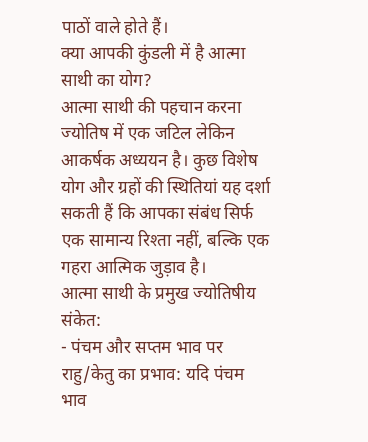पाठों वाले होते हैं।
क्या आपकी कुंडली में है आत्मा साथी का योग?
आत्मा साथी की पहचान करना ज्योतिष में एक जटिल लेकिन आकर्षक अध्ययन है। कुछ विशेष योग और ग्रहों की स्थितियां यह दर्शा सकती हैं कि आपका संबंध सिर्फ एक सामान्य रिश्ता नहीं, बल्कि एक गहरा आत्मिक जुड़ाव है।
आत्मा साथी के प्रमुख ज्योतिषीय संकेत:
- पंचम और सप्तम भाव पर राहु/केतु का प्रभाव: यदि पंचम भाव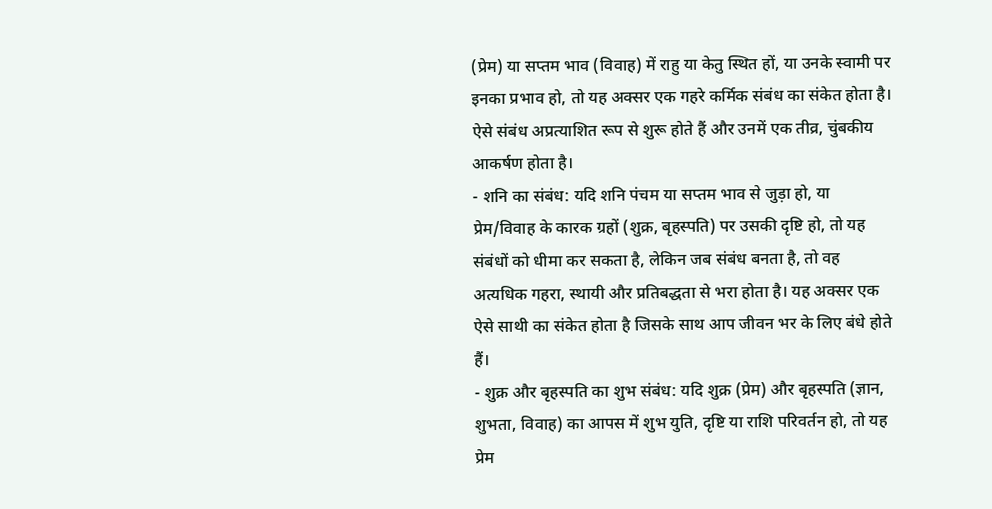(प्रेम) या सप्तम भाव (विवाह) में राहु या केतु स्थित हों, या उनके स्वामी पर इनका प्रभाव हो, तो यह अक्सर एक गहरे कर्मिक संबंध का संकेत होता है। ऐसे संबंध अप्रत्याशित रूप से शुरू होते हैं और उनमें एक तीव्र, चुंबकीय आकर्षण होता है।
- शनि का संबंध: यदि शनि पंचम या सप्तम भाव से जुड़ा हो, या प्रेम/विवाह के कारक ग्रहों (शुक्र, बृहस्पति) पर उसकी दृष्टि हो, तो यह संबंधों को धीमा कर सकता है, लेकिन जब संबंध बनता है, तो वह अत्यधिक गहरा, स्थायी और प्रतिबद्धता से भरा होता है। यह अक्सर एक ऐसे साथी का संकेत होता है जिसके साथ आप जीवन भर के लिए बंधे होते हैं।
- शुक्र और बृहस्पति का शुभ संबंध: यदि शुक्र (प्रेम) और बृहस्पति (ज्ञान, शुभता, विवाह) का आपस में शुभ युति, दृष्टि या राशि परिवर्तन हो, तो यह प्रेम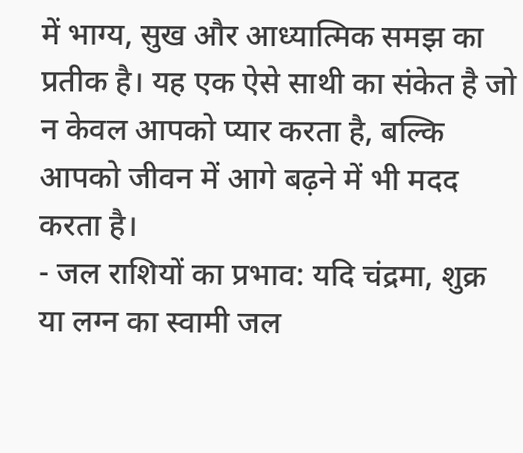में भाग्य, सुख और आध्यात्मिक समझ का प्रतीक है। यह एक ऐसे साथी का संकेत है जो न केवल आपको प्यार करता है, बल्कि आपको जीवन में आगे बढ़ने में भी मदद करता है।
- जल राशियों का प्रभाव: यदि चंद्रमा, शुक्र या लग्न का स्वामी जल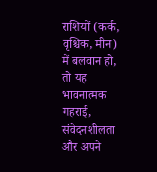राशियों (कर्क, वृश्चिक, मीन) में बलवान हो, तो यह भावनात्मक गहराई, संवेदनशीलता और अपने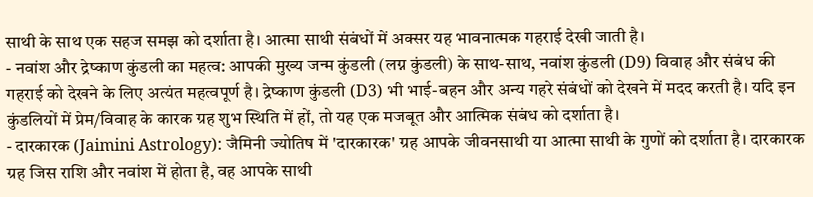साथी के साथ एक सहज समझ को दर्शाता है। आत्मा साथी संबंधों में अक्सर यह भावनात्मक गहराई देखी जाती है।
- नवांश और द्रेष्काण कुंडली का महत्व: आपकी मुख्य जन्म कुंडली (लग्न कुंडली) के साथ-साथ, नवांश कुंडली (D9) विवाह और संबंध की गहराई को देखने के लिए अत्यंत महत्वपूर्ण है। द्रेष्काण कुंडली (D3) भी भाई-बहन और अन्य गहरे संबंधों को देखने में मदद करती है। यदि इन कुंडलियों में प्रेम/विवाह के कारक ग्रह शुभ स्थिति में हों, तो यह एक मजबूत और आत्मिक संबंध को दर्शाता है।
- दारकारक (Jaimini Astrology): जैमिनी ज्योतिष में 'दारकारक' ग्रह आपके जीवनसाथी या आत्मा साथी के गुणों को दर्शाता है। दारकारक ग्रह जिस राशि और नवांश में होता है, वह आपके साथी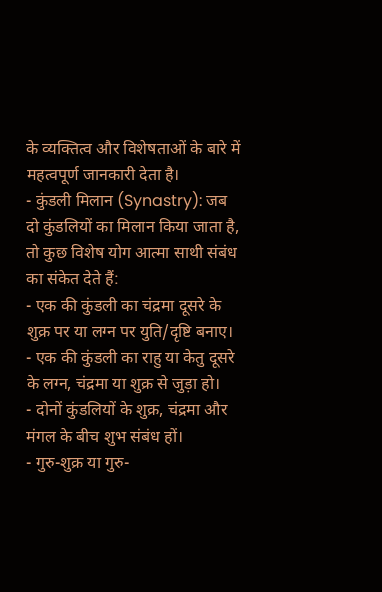के व्यक्तित्व और विशेषताओं के बारे में महत्वपूर्ण जानकारी देता है।
- कुंडली मिलान (Synastry): जब दो कुंडलियों का मिलान किया जाता है, तो कुछ विशेष योग आत्मा साथी संबंध का संकेत देते हैं:
- एक की कुंडली का चंद्रमा दूसरे के शुक्र पर या लग्न पर युति/दृष्टि बनाए।
- एक की कुंडली का राहु या केतु दूसरे के लग्न, चंद्रमा या शुक्र से जुड़ा हो।
- दोनों कुंडलियों के शुक्र, चंद्रमा और मंगल के बीच शुभ संबंध हों।
- गुरु-शुक्र या गुरु-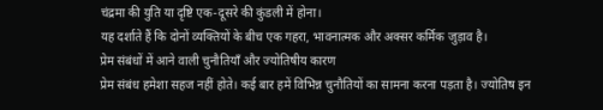चंद्रमा की युति या दृष्टि एक-दूसरे की कुंडली में होना।
यह दर्शाते हैं कि दोनों व्यक्तियों के बीच एक गहरा, भावनात्मक और अक्सर कर्मिक जुड़ाव है।
प्रेम संबंधों में आने वाली चुनौतियाँ और ज्योतिषीय कारण
प्रेम संबंध हमेशा सहज नहीं होते। कई बार हमें विभिन्न चुनौतियों का सामना करना पड़ता है। ज्योतिष इन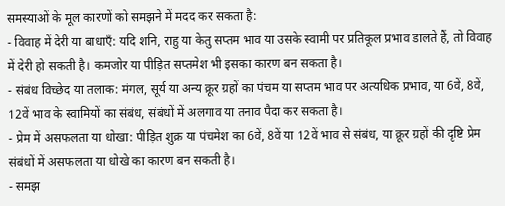समस्याओं के मूल कारणों को समझने में मदद कर सकता है:
- विवाह में देरी या बाधाएँ: यदि शनि, राहु या केतु सप्तम भाव या उसके स्वामी पर प्रतिकूल प्रभाव डालते हैं, तो विवाह में देरी हो सकती है। कमजोर या पीड़ित सप्तमेश भी इसका कारण बन सकता है।
- संबंध विच्छेद या तलाक: मंगल, सूर्य या अन्य क्रूर ग्रहों का पंचम या सप्तम भाव पर अत्यधिक प्रभाव, या 6वें, 8वें, 12वें भाव के स्वामियों का संबंध, संबंधों में अलगाव या तनाव पैदा कर सकता है।
- प्रेम में असफलता या धोखा: पीड़ित शुक्र या पंचमेश का 6वें, 8वें या 12वें भाव से संबंध, या क्रूर ग्रहों की दृष्टि प्रेम संबंधों में असफलता या धोखे का कारण बन सकती है।
- समझ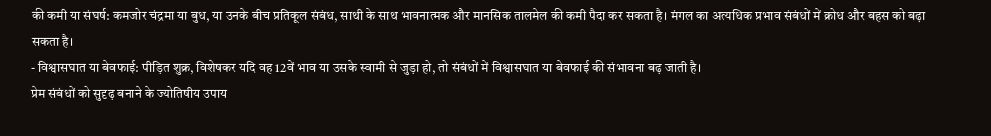की कमी या संघर्ष: कमजोर चंद्रमा या बुध, या उनके बीच प्रतिकूल संबंध, साथी के साथ भावनात्मक और मानसिक तालमेल की कमी पैदा कर सकता है। मंगल का अत्यधिक प्रभाव संबंधों में क्रोध और बहस को बढ़ा सकता है।
- विश्वासघात या बेवफाई: पीड़ित शुक्र, विशेषकर यदि वह 12वें भाव या उसके स्वामी से जुड़ा हो, तो संबंधों में विश्वासघात या बेवफाई की संभावना बढ़ जाती है।
प्रेम संबंधों को सुदृढ़ बनाने के ज्योतिषीय उपाय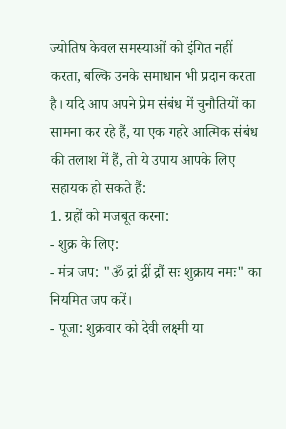ज्योतिष केवल समस्याओं को इंगित नहीं करता, बल्कि उनके समाधान भी प्रदान करता है। यदि आप अपने प्रेम संबंध में चुनौतियों का सामना कर रहे हैं, या एक गहरे आत्मिक संबंध की तलाश में हैं, तो ये उपाय आपके लिए सहायक हो सकते हैं:
1. ग्रहों को मजबूत करना:
- शुक्र के लिए:
- मंत्र जप: "ॐ द्रां द्रीं द्रौं सः शुक्राय नमः" का नियमित जप करें।
- पूजा: शुक्रवार को देवी लक्ष्मी या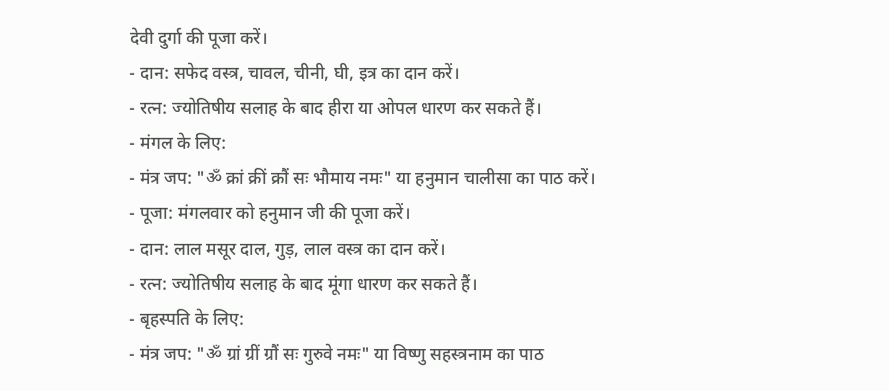देवी दुर्गा की पूजा करें।
- दान: सफेद वस्त्र, चावल, चीनी, घी, इत्र का दान करें।
- रत्न: ज्योतिषीय सलाह के बाद हीरा या ओपल धारण कर सकते हैं।
- मंगल के लिए:
- मंत्र जप: "ॐ क्रां क्रीं क्रौं सः भौमाय नमः" या हनुमान चालीसा का पाठ करें।
- पूजा: मंगलवार को हनुमान जी की पूजा करें।
- दान: लाल मसूर दाल, गुड़, लाल वस्त्र का दान करें।
- रत्न: ज्योतिषीय सलाह के बाद मूंगा धारण कर सकते हैं।
- बृहस्पति के लिए:
- मंत्र जप: "ॐ ग्रां ग्रीं ग्रौं सः गुरुवे नमः" या विष्णु सहस्त्रनाम का पाठ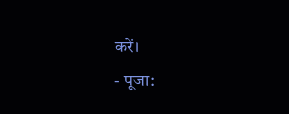करें।
- पूजा: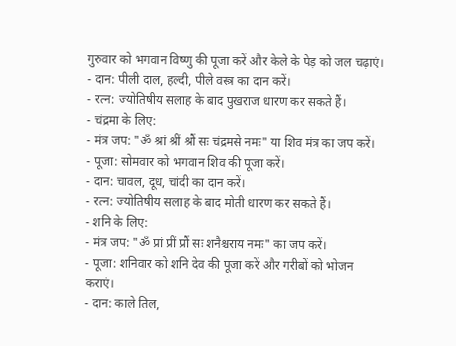गुरुवार को भगवान विष्णु की पूजा करें और केले के पेड़ को जल चढ़ाएं।
- दान: पीली दाल, हल्दी, पीले वस्त्र का दान करें।
- रत्न: ज्योतिषीय सलाह के बाद पुखराज धारण कर सकते हैं।
- चंद्रमा के लिए:
- मंत्र जप: "ॐ श्रां श्रीं श्रौं सः चंद्रमसे नमः" या शिव मंत्र का जप करें।
- पूजा: सोमवार को भगवान शिव की पूजा करें।
- दान: चावल, दूध, चांदी का दान करें।
- रत्न: ज्योतिषीय सलाह के बाद मोती धारण कर सकते हैं।
- शनि के लिए:
- मंत्र जप: "ॐ प्रां प्रीं प्रौं सः शनैश्चराय नमः" का जप करें।
- पूजा: शनिवार को शनि देव की पूजा करें और गरीबों को भोजन कराएं।
- दान: काले तिल,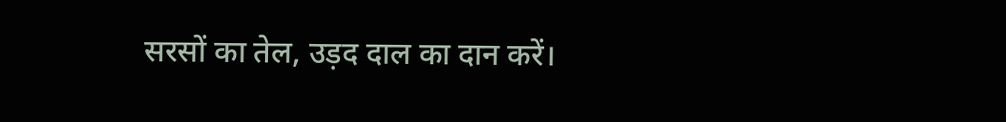सरसों का तेल, उड़द दाल का दान करें।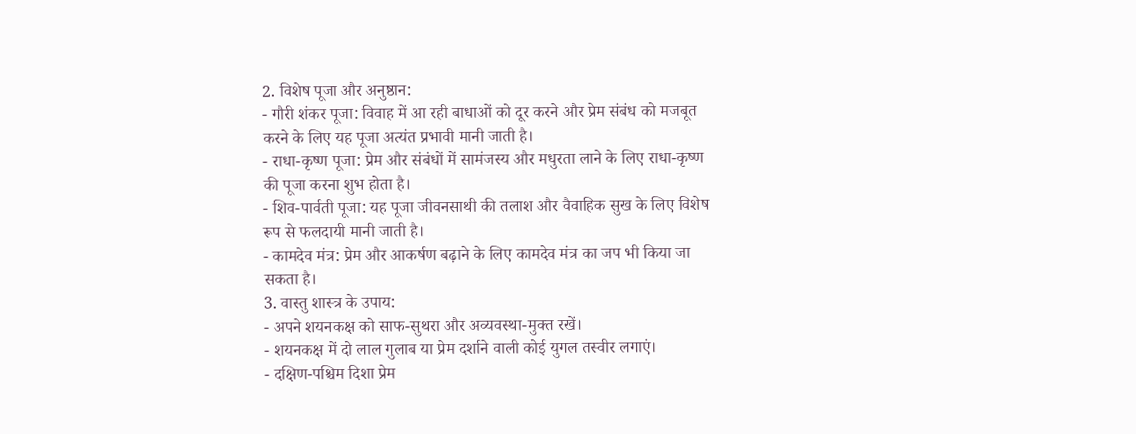2. विशेष पूजा और अनुष्ठान:
- गौरी शंकर पूजा: विवाह में आ रही बाधाओं को दूर करने और प्रेम संबंध को मजबूत करने के लिए यह पूजा अत्यंत प्रभावी मानी जाती है।
- राधा-कृष्ण पूजा: प्रेम और संबंधों में सामंजस्य और मधुरता लाने के लिए राधा-कृष्ण की पूजा करना शुभ होता है।
- शिव-पार्वती पूजा: यह पूजा जीवनसाथी की तलाश और वैवाहिक सुख के लिए विशेष रूप से फलदायी मानी जाती है।
- कामदेव मंत्र: प्रेम और आकर्षण बढ़ाने के लिए कामदेव मंत्र का जप भी किया जा सकता है।
3. वास्तु शास्त्र के उपाय:
- अपने शयनकक्ष को साफ-सुथरा और अव्यवस्था-मुक्त रखें।
- शयनकक्ष में दो लाल गुलाब या प्रेम दर्शाने वाली कोई युगल तस्वीर लगाएं।
- दक्षिण-पश्चिम दिशा प्रेम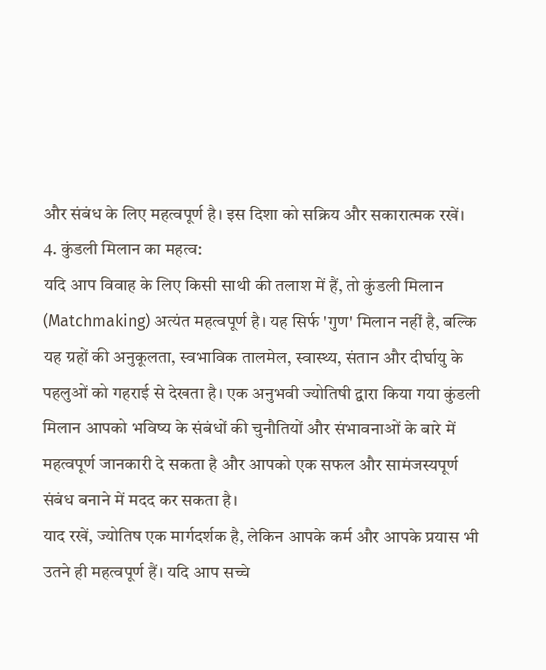और संबंध के लिए महत्वपूर्ण है। इस दिशा को सक्रिय और सकारात्मक रखें।
4. कुंडली मिलान का महत्व:
यदि आप विवाह के लिए किसी साथी की तलाश में हैं, तो कुंडली मिलान (Matchmaking) अत्यंत महत्वपूर्ण है। यह सिर्फ 'गुण' मिलान नहीं है, बल्कि यह ग्रहों की अनुकूलता, स्वभाविक तालमेल, स्वास्थ्य, संतान और दीर्घायु के पहलुओं को गहराई से देखता है। एक अनुभवी ज्योतिषी द्वारा किया गया कुंडली मिलान आपको भविष्य के संबंधों की चुनौतियों और संभावनाओं के बारे में महत्वपूर्ण जानकारी दे सकता है और आपको एक सफल और सामंजस्यपूर्ण संबंध बनाने में मदद कर सकता है।
याद रखें, ज्योतिष एक मार्गदर्शक है, लेकिन आपके कर्म और आपके प्रयास भी उतने ही महत्वपूर्ण हैं। यदि आप सच्चे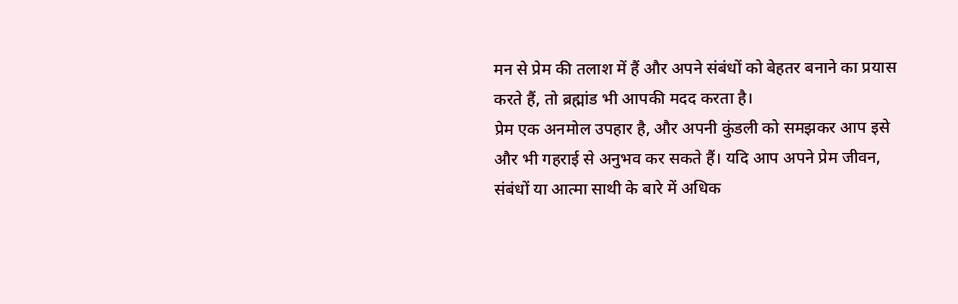मन से प्रेम की तलाश में हैं और अपने संबंधों को बेहतर बनाने का प्रयास करते हैं, तो ब्रह्मांड भी आपकी मदद करता है।
प्रेम एक अनमोल उपहार है, और अपनी कुंडली को समझकर आप इसे और भी गहराई से अनुभव कर सकते हैं। यदि आप अपने प्रेम जीवन, संबंधों या आत्मा साथी के बारे में अधिक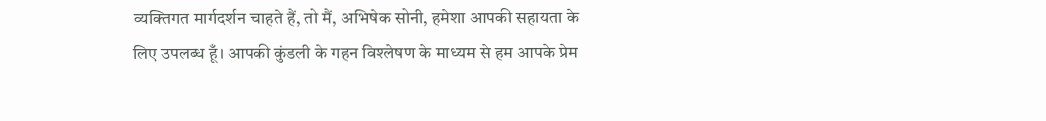व्यक्तिगत मार्गदर्शन चाहते हैं, तो मैं, अभिषेक सोनी, हमेशा आपकी सहायता के लिए उपलब्ध हूँ। आपकी कुंडली के गहन विश्लेषण के माध्यम से हम आपके प्रेम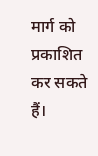मार्ग को प्रकाशित कर सकते हैं।